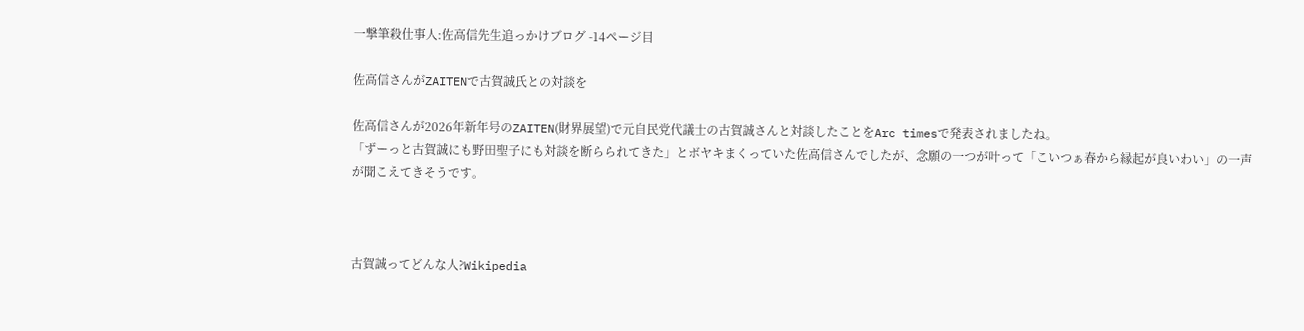一撃筆殺仕事人:佐高信先生追っかけブログ -14ページ目

佐高信さんがZAITENで古賀誠氏との対談を

佐高信さんが2026年新年号のZAITEN(財界展望)で元自民党代議士の古賀誠さんと対談したことをArc timesで発表されましたね。
「ずーっと古賀誠にも野田聖子にも対談を断らられてきた」とボヤキまくっていた佐高信さんでしたが、念願の一つが叶って「こいつぁ春から縁起が良いわい」の一声が聞こえてきそうです。



古賀誠ってどんな人?Wikipedia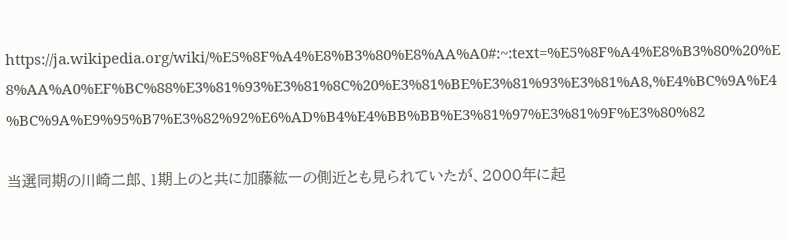https://ja.wikipedia.org/wiki/%E5%8F%A4%E8%B3%80%E8%AA%A0#:~:text=%E5%8F%A4%E8%B3%80%20%E8%AA%A0%EF%BC%88%E3%81%93%E3%81%8C%20%E3%81%BE%E3%81%93%E3%81%A8,%E4%BC%9A%E4%BC%9A%E9%95%B7%E3%82%92%E6%AD%B4%E4%BB%BB%E3%81%97%E3%81%9F%E3%80%82

当選同期の川崎二郎、1期上のと共に加藤紘一の側近とも見られていたが、2000年に起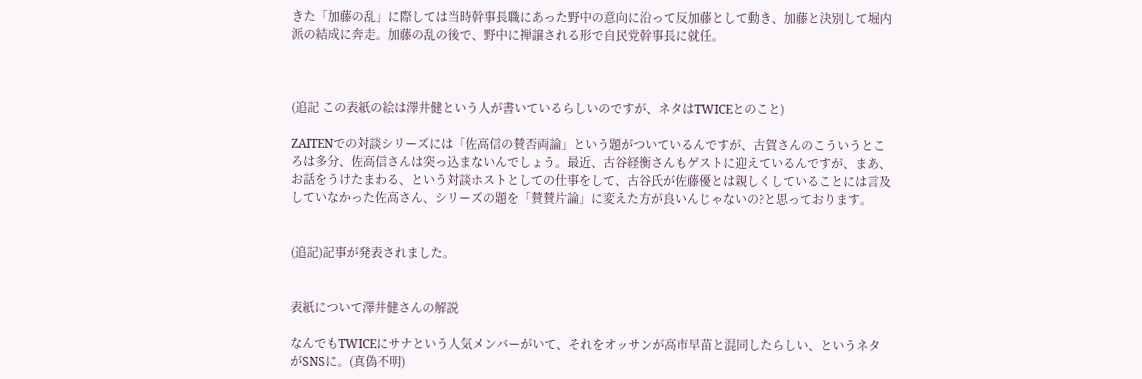きた「加藤の乱」に際しては当時幹事長職にあった野中の意向に沿って反加藤として動き、加藤と決別して堀内派の結成に奔走。加藤の乱の後で、野中に禅譲される形で自民党幹事長に就任。



(追記 この表紙の絵は澤井健という人が書いているらしいのですが、ネタはTWICEとのこと)

ZAITENでの対談シリーズには「佐高信の賛否両論」という題がついているんですが、古賀さんのこういうところは多分、佐高信さんは突っ込まないんでしょう。最近、古谷経衡さんもゲストに迎えているんですが、まあ、お話をうけたまわる、という対談ホストとしての仕事をして、古谷氏が佐藤優とは親しくしていることには言及していなかった佐高さん、シリーズの題を「賛賛片論」に変えた方が良いんじゃないの?と思っております。


(追記)記事が発表されました。


表紙について澤井健さんの解説

なんでもTWICEにサナという人気メンバーがいて、それをオッサンが高市早苗と混同したらしい、というネタがSNSに。(真偽不明)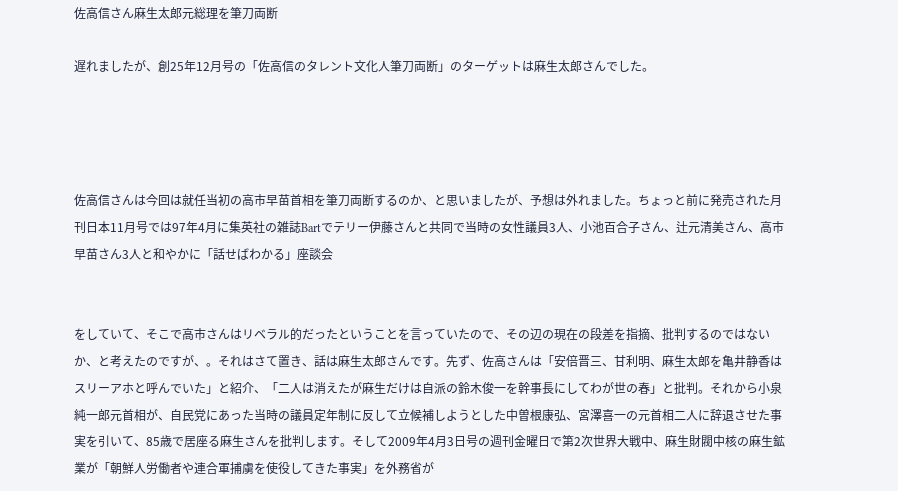佐高信さん麻生太郎元総理を筆刀両断

遅れましたが、創25年12月号の「佐高信のタレント文化人筆刀両断」のターゲットは麻生太郎さんでした。




佐高信さんは今回は就任当初の高市早苗首相を筆刀両断するのか、と思いましたが、予想は外れました。ちょっと前に発売された月刊日本11月号では97年4月に集英社の雑誌Bartでテリー伊藤さんと共同で当時の女性議員3人、小池百合子さん、辻元清美さん、高市早苗さん3人と和やかに「話せばわかる」座談会


をしていて、そこで高市さんはリベラル的だったということを言っていたので、その辺の現在の段差を指摘、批判するのではないか、と考えたのですが、。それはさて置き、話は麻生太郎さんです。先ず、佐高さんは「安倍晋三、甘利明、麻生太郎を亀井静香はスリーアホと呼んでいた」と紹介、「二人は消えたが麻生だけは自派の鈴木俊一を幹事長にしてわが世の春」と批判。それから小泉純一郎元首相が、自民党にあった当時の議員定年制に反して立候補しようとした中曽根康弘、宮澤喜一の元首相二人に辞退させた事実を引いて、85歳で居座る麻生さんを批判します。そして2009年4月3日号の週刊金曜日で第2次世界大戦中、麻生財閥中核の麻生鉱業が「朝鮮人労働者や連合軍捕虜を使役してきた事実」を外務省が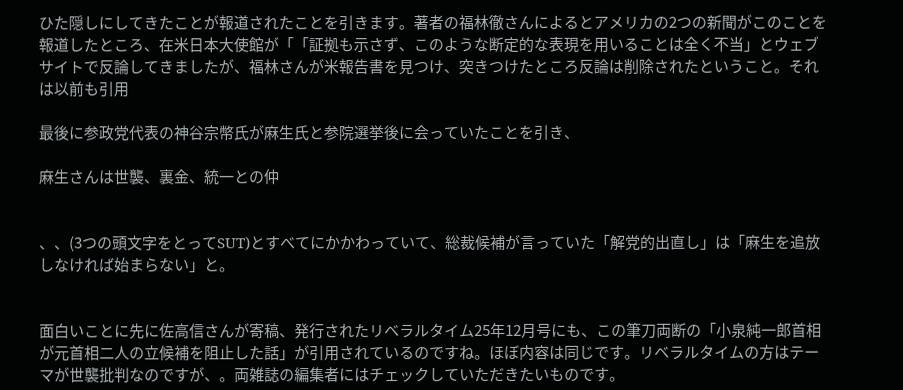ひた隠しにしてきたことが報道されたことを引きます。著者の福林徹さんによるとアメリカの2つの新聞がこのことを報道したところ、在米日本大使館が「「証拠も示さず、このような断定的な表現を用いることは全く不当」とウェブサイトで反論してきましたが、福林さんが米報告書を見つけ、突きつけたところ反論は削除されたということ。それは以前も引用

最後に参政党代表の神谷宗幣氏が麻生氏と参院選挙後に会っていたことを引き、

麻生さんは世襲、裏金、統一との仲


、、(3つの頭文字をとってSUT)とすべてにかかわっていて、総裁候補が言っていた「解党的出直し」は「麻生を追放しなければ始まらない」と。


面白いことに先に佐高信さんが寄稿、発行されたリベラルタイム25年12月号にも、この筆刀両断の「小泉純一郎首相が元首相二人の立候補を阻止した話」が引用されているのですね。ほぼ内容は同じです。リベラルタイムの方はテーマが世襲批判なのですが、。両雑誌の編集者にはチェックしていただきたいものです。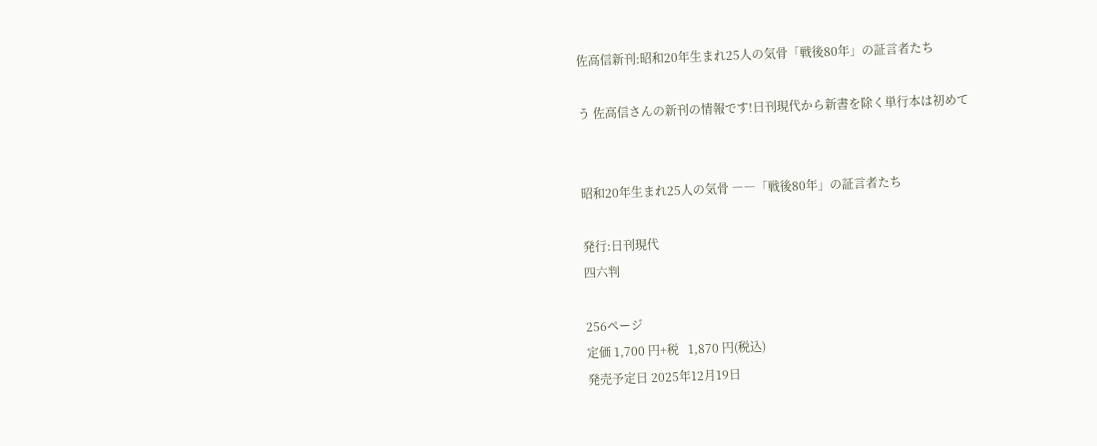佐高信新刊:昭和20年生まれ25人の気骨「戦後80年」の証言者たち

う 佐高信さんの新刊の情報です!日刊現代から新書を除く単行本は初めて


昭和20年生まれ25人の気骨 ――「戦後80年」の証言者たち

発行:日刊現代
四六判

256ページ
定価 1,700 円+税   1,870 円(税込)
発売予定日 2025年12月19日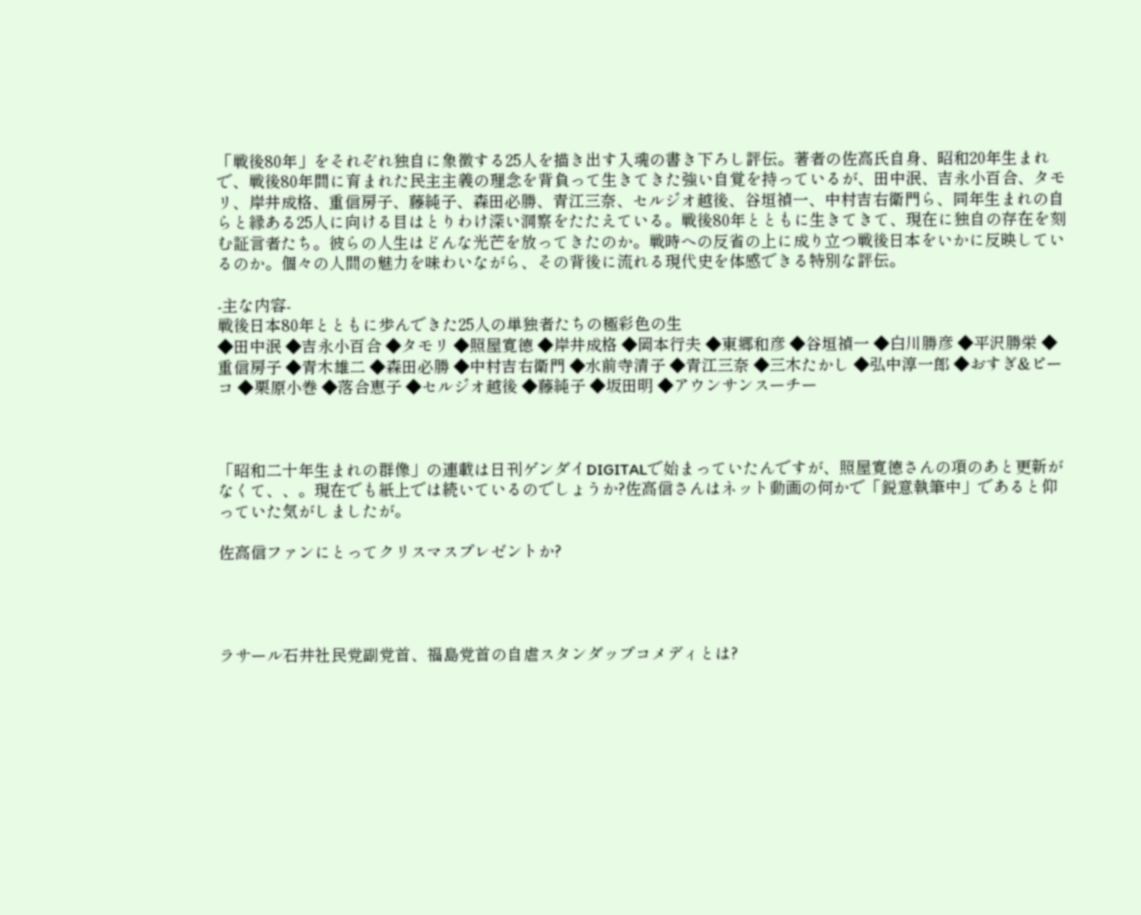「戦後80年」をそれぞれ独自に象徴する25人を描き出す入魂の書き下ろし評伝。著者の佐高氏自身、昭和20年生まれで、戦後80年間に育まれた民主主義の理念を背負って生きてきた強い自覚を持っているが、田中泯、吉永小百合、タモリ、岸井成格、重信房子、藤純子、森田必勝、青江三奈、セルジオ越後、谷垣禎一、中村吉右衛門ら、同年生まれの自らと縁ある25人に向ける目はとりわけ深い洞察をたたえている。戦後80年とともに生きてきて、現在に独自の存在を刻む証言者たち。彼らの人生はどんな光芒を放ってきたのか。戦時への反省の上に成り立つ戦後日本をいかに反映しているのか。個々の人間の魅力を味わいながら、その背後に流れる現代史を体感できる特別な評伝。

-主な内容-
戦後日本80年とともに歩んできた25人の単独者たちの極彩色の生
◆田中泯 ◆吉永小百合 ◆タモリ ◆照屋寛徳 ◆岸井成格 ◆岡本行夫 ◆東郷和彦 ◆谷垣禎一 ◆白川勝彦 ◆平沢勝栄 ◆重信房子 ◆青木雄二 ◆森田必勝 ◆中村吉右衛門 ◆水前寺清子 ◆青江三奈 ◆三木たかし ◆弘中淳一郎 ◆おすぎ&ピーコ ◆栗原小巻 ◆落合恵子 ◆セルジオ越後 ◆藤純子 ◆坂田明 ◆アウンサンスーチー



「昭和二十年生まれの群像」の連載は日刊ゲンダイDIGITALで始まっていたんですが、照屋寛徳さんの項のあと更新がなくて、、。現在でも紙上では続いているのでしょうか?佐高信さんはネット動画の何かで「鋭意執筆中」であると仰っていた気がしましたが。

佐高信ファンにとってクリスマスプレゼントか?




ラサール石井社民党副党首、福島党首の自虐スタンダップコメディとは?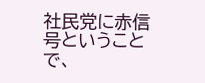社民党に赤信号ということで、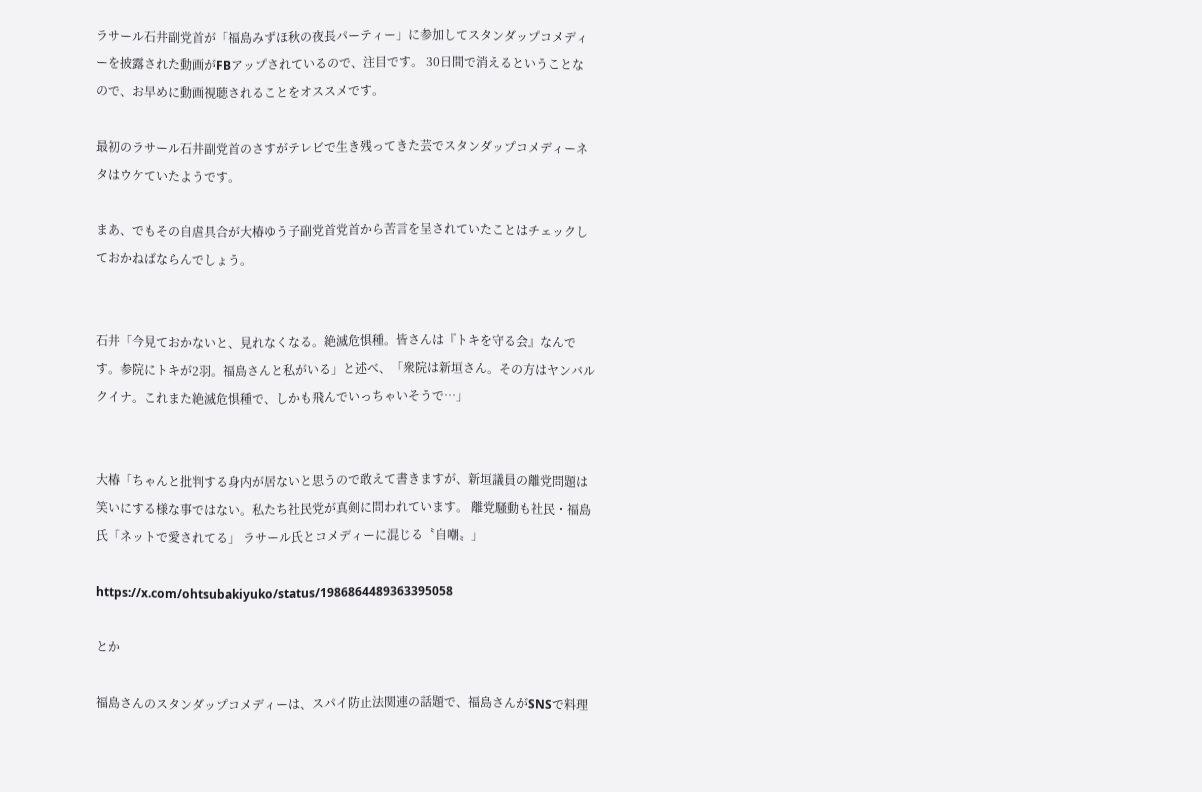ラサール石井副党首が「福島みずほ秋の夜長パーティー」に参加してスタンダップコメディーを披露された動画がFBアップされているので、注目です。 30日間で消えるということなので、お早めに動画視聴されることをオススメです。

最初のラサール石井副党首のさすがテレビで生き残ってきた芸でスタンダップコメディーネタはウケていたようです。

まあ、でもその自虐具合が大椿ゆう子副党首党首から苦言を呈されていたことはチェックしておかねばならんでしょう。


石井「今見ておかないと、見れなくなる。絶滅危惧種。皆さんは『トキを守る会』なんです。参院にトキが2羽。福島さんと私がいる」と述べ、「衆院は新垣さん。その方はヤンバルクイナ。これまた絶滅危惧種で、しかも飛んでいっちゃいそうで…」


大椿「ちゃんと批判する身内が居ないと思うので敢えて書きますが、新垣議員の離党問題は笑いにする様な事ではない。私たち社民党が真剣に問われています。 離党騒動も社民・福島氏「ネットで愛されてる」 ラサール氏とコメディーに混じる〝自嘲〟」

https://x.com/ohtsubakiyuko/status/1986864489363395058

とか

福島さんのスタンダップコメディーは、スパイ防止法関連の話題で、福島さんがSNSで料理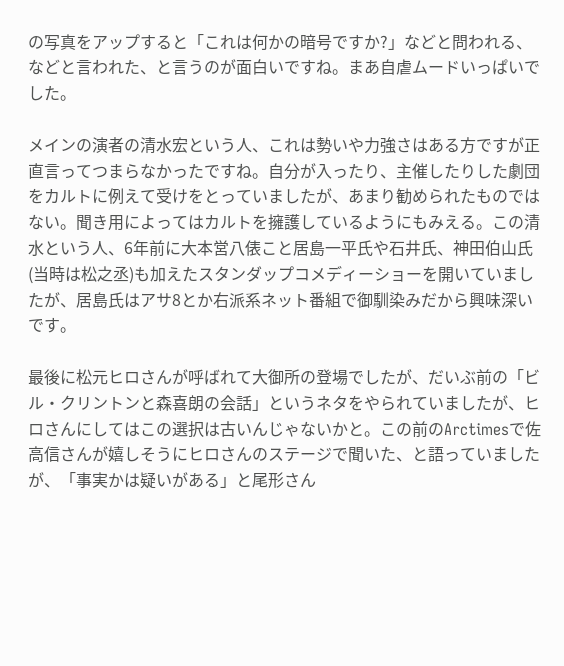の写真をアップすると「これは何かの暗号ですか?」などと問われる、などと言われた、と言うのが面白いですね。まあ自虐ムードいっぱいでした。

メインの演者の清水宏という人、これは勢いや力強さはある方ですが正直言ってつまらなかったですね。自分が入ったり、主催したりした劇団をカルトに例えて受けをとっていましたが、あまり勧められたものではない。聞き用によってはカルトを擁護しているようにもみえる。この清水という人、6年前に大本営八俵こと居島一平氏や石井氏、神田伯山氏(当時は松之丞)も加えたスタンダップコメディーショーを開いていましたが、居島氏はアサ8とか右派系ネット番組で御馴染みだから興味深いです。

最後に松元ヒロさんが呼ばれて大御所の登場でしたが、だいぶ前の「ビル・クリントンと森喜朗の会話」というネタをやられていましたが、ヒロさんにしてはこの選択は古いんじゃないかと。この前のArctimesで佐高信さんが嬉しそうにヒロさんのステージで聞いた、と語っていましたが、「事実かは疑いがある」と尾形さん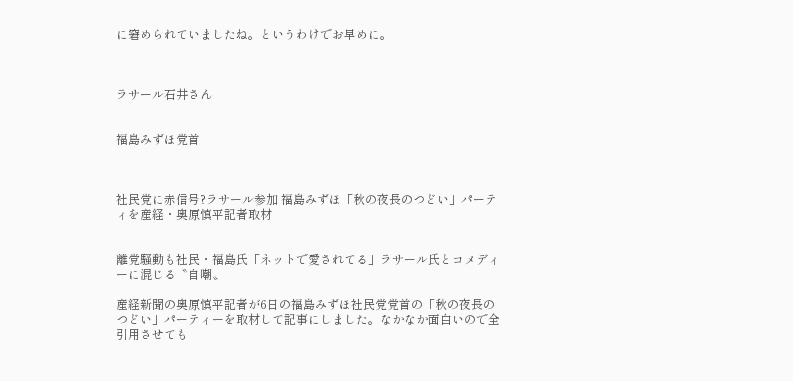に窘められていましたね。というわけでお早めに。



ラサール石井さん


福島みずほ党首



社民党に赤信号?ラサール参加 福島みずほ「秋の夜長のつどい」パーティを産経・奥原慎平記者取材


離党騒動も社民・福島氏「ネットで愛されてる」ラサール氏とコメディーに混じる〝自嘲〟

産経新聞の奥原慎平記者が6日の福島みずほ社民党党首の「秋の夜長のつどい」パーティーを取材して記事にしました。なかなか面白いので全引用させても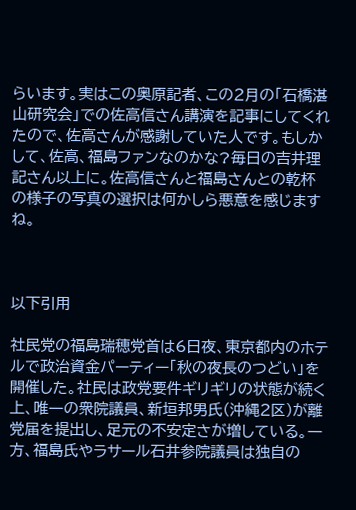らいます。実はこの奥原記者、この2月の「石橋湛山研究会」での佐高信さん講演を記事にしてくれたので、佐高さんが感謝していた人です。もしかして、佐高、福島ファンなのかな?毎日の吉井理記さん以上に。佐高信さんと福島さんとの乾杯の様子の写真の選択は何かしら悪意を感じますね。



以下引用

社民党の福島瑞穂党首は6日夜、東京都内のホテルで政治資金パーティー「秋の夜長のつどい」を開催した。社民は政党要件ギリギリの状態が続く上、唯一の衆院議員、新垣邦男氏(沖縄2区)が離党届を提出し、足元の不安定さが増している。一方、福島氏やラサール石井参院議員は独自の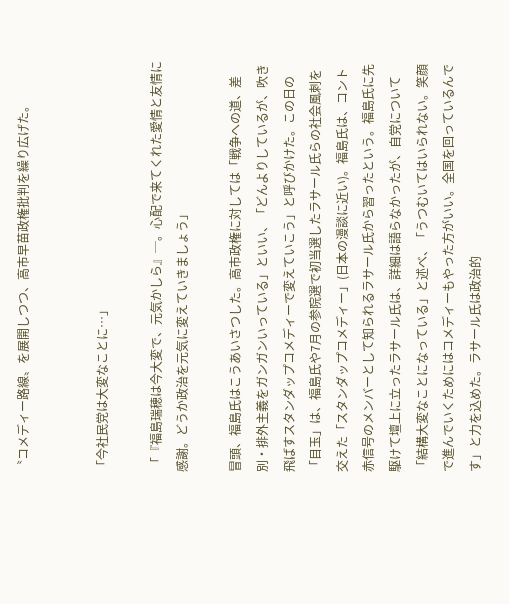〝コメディー路線〟を展開しつつ、高市早苗政権批判を繰り広げた。


「今社民党は大変なことに…」

 「『福島瑞穂は今大変で、元気かしら』─。心配で来てくれた愛情と友情に感謝。どうか政治を元気に変えていきましょう」

冒頭、福島氏はこうあいさつした。高市政権に対しては「戦争への道、差別・排外主義をガンガンいっている」といい、「どんよりしているが、吹き飛ばすスタンダップコメディーで変えていこう」と呼びかけた。この日の「目玉」は、福島氏や7月の参院選で初当選したラサール氏らの社会風刺を交えた「スタンダップコメディー」(日本の漫談に近い)。福島氏は、コント赤信号のメンバーとして知られるラサール氏から習ったという。福島氏に先駆けて壇上に立ったラサール氏は、詳細は語らなかったが、自党について「結構大変なことになっている」と述べ、「うつむいてはいられない。笑顔で進んでいくためにはコメディーもやった方がいい。全国を回っているんです」と力を込めた。ラサール氏は政治的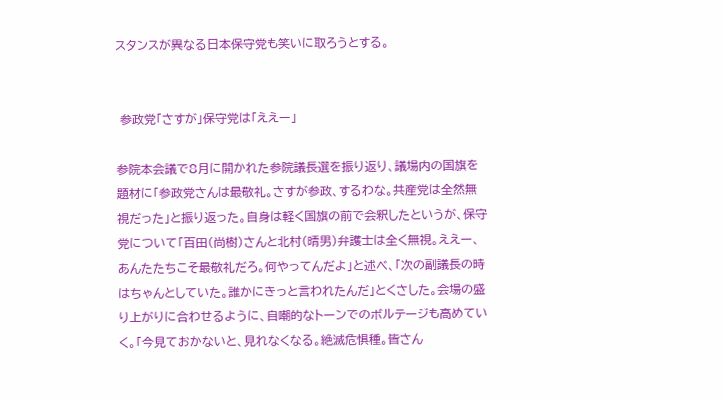スタンスが異なる日本保守党も笑いに取ろうとする。


 参政党「さすが」保守党は「ええー」

参院本会議で8月に開かれた参院議長選を振り返り、議場内の国旗を題材に「参政党さんは最敬礼。さすが参政、するわな。共産党は全然無視だった」と振り返った。自身は軽く国旗の前で会釈したというが、保守党について「百田(尚樹)さんと北村(晴男)弁護士は全く無視。ええー、あんたたちこそ最敬礼だろ。何やってんだよ」と述べ、「次の副議長の時はちゃんとしていた。誰かにきっと言われたんだ」とくさした。会場の盛り上がりに合わせるように、自嘲的なトーンでのボルテージも高めていく。「今見ておかないと、見れなくなる。絶滅危惧種。皆さん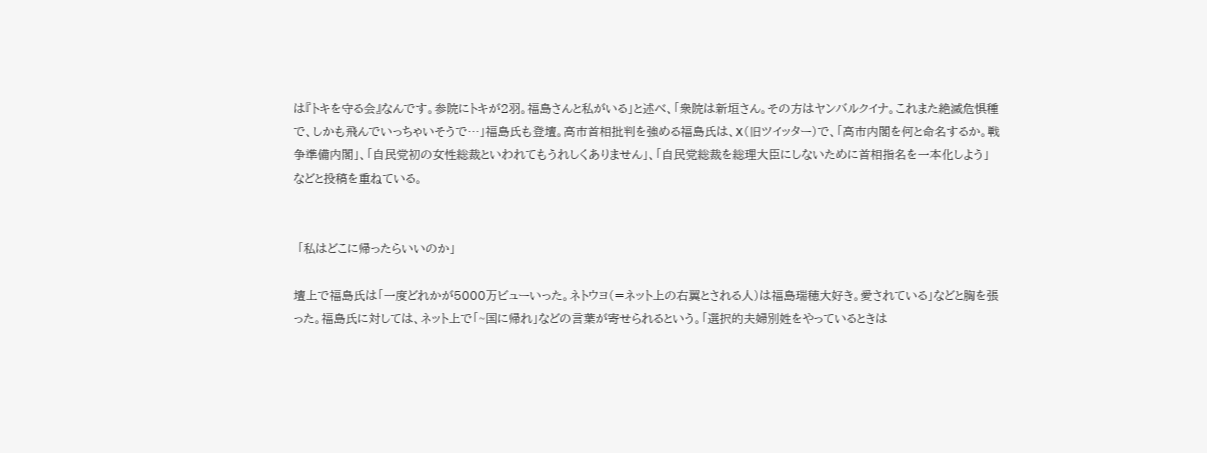は『トキを守る会』なんです。参院にトキが2羽。福島さんと私がいる」と述べ、「衆院は新垣さん。その方はヤンバルクイナ。これまた絶滅危惧種で、しかも飛んでいっちゃいそうで…」福島氏も登壇。高市首相批判を強める福島氏は、X(旧ツイッター)で、「高市内閣を何と命名するか。戦争準備内閣」、「自民党初の女性総裁といわれてもうれしくありません」、「自民党総裁を総理大臣にしないために首相指名を一本化しよう」などと投稿を重ねている。


 「私はどこに帰ったらいいのか」

壇上で福島氏は「一度どれかが5000万ビューいった。ネトウヨ(=ネット上の右翼とされる人)は福島瑞穂大好き。愛されている」などと胸を張った。福島氏に対しては、ネット上で「~国に帰れ」などの言葉が寄せられるという。「選択的夫婦別姓をやっているときは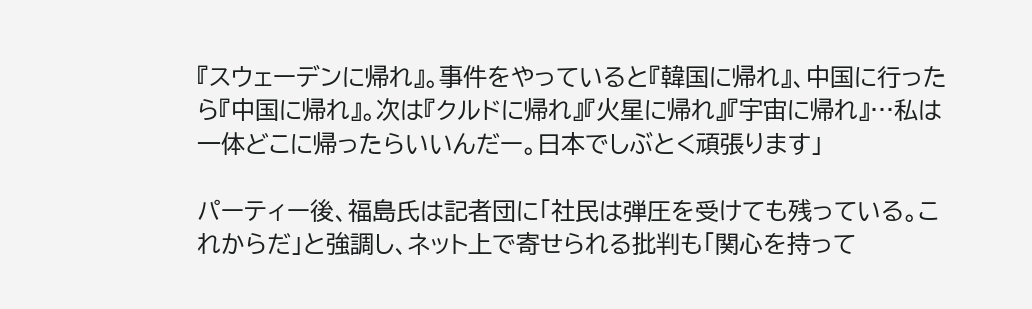『スウェーデンに帰れ』。事件をやっていると『韓国に帰れ』、中国に行ったら『中国に帰れ』。次は『クルドに帰れ』『火星に帰れ』『宇宙に帰れ』…私は一体どこに帰ったらいいんだー。日本でしぶとく頑張ります」

パーティー後、福島氏は記者団に「社民は弾圧を受けても残っている。これからだ」と強調し、ネット上で寄せられる批判も「関心を持って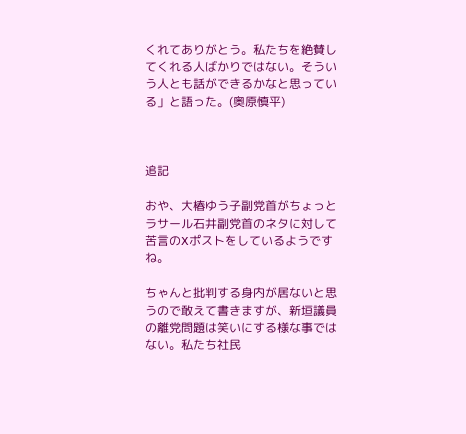くれてありがとう。私たちを絶賛してくれる人ばかりではない。そういう人とも話ができるかなと思っている」と語った。(奥原慎平)



追記

おや、大椿ゆう子副党首がちょっとラサール石井副党首のネタに対して苦言のXポストをしているようですね。

ちゃんと批判する身内が居ないと思うので敢えて書きますが、新垣議員の離党問題は笑いにする様な事ではない。私たち社民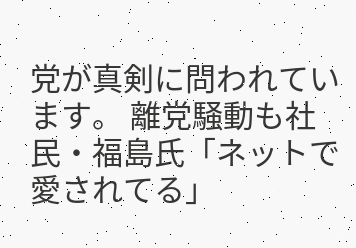党が真剣に問われています。 離党騒動も社民・福島氏「ネットで愛されてる」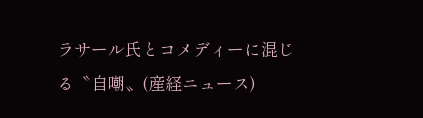ラサール氏とコメディーに混じる〝自嘲〟(産経ニュース)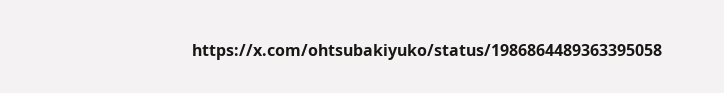https://x.com/ohtsubakiyuko/status/1986864489363395058